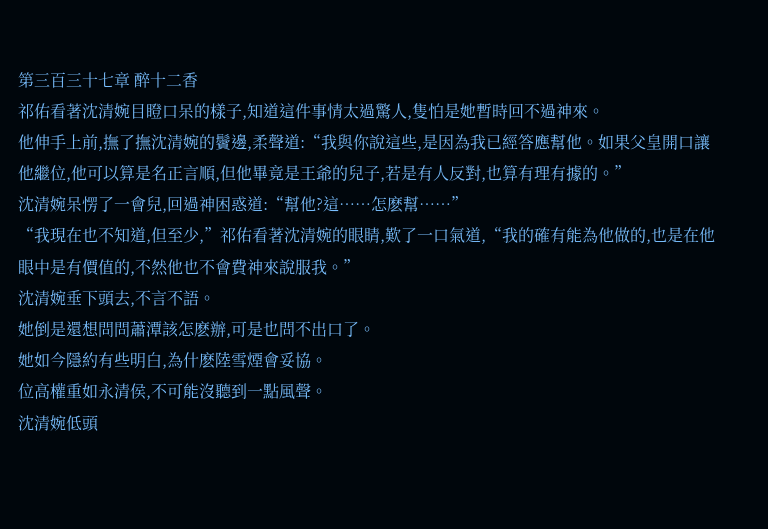第三百三十七章 醉十二香
祁佑看著沈清婉目瞪口呆的樣子,知道這件事情太過驚人,隻怕是她暫時回不過神來。
他伸手上前,撫了撫沈清婉的鬢邊,柔聲道:“我與你說這些,是因為我已經答應幫他。如果父皇開口讓他繼位,他可以算是名正言順,但他畢竟是王爺的兒子,若是有人反對,也算有理有據的。”
沈清婉呆愣了一會兒,回過神困惑道:“幫他?這……怎麽幫……”
“我現在也不知道,但至少,”祁佑看著沈清婉的眼睛,歎了一口氣道,“我的確有能為他做的,也是在他眼中是有價值的,不然他也不會費神來說服我。”
沈清婉垂下頭去,不言不語。
她倒是還想問問蕭潭該怎麽辦,可是也問不出口了。
她如今隱約有些明白,為什麽陸雪煙會妥協。
位高權重如永清侯,不可能沒聽到一點風聲。
沈清婉低頭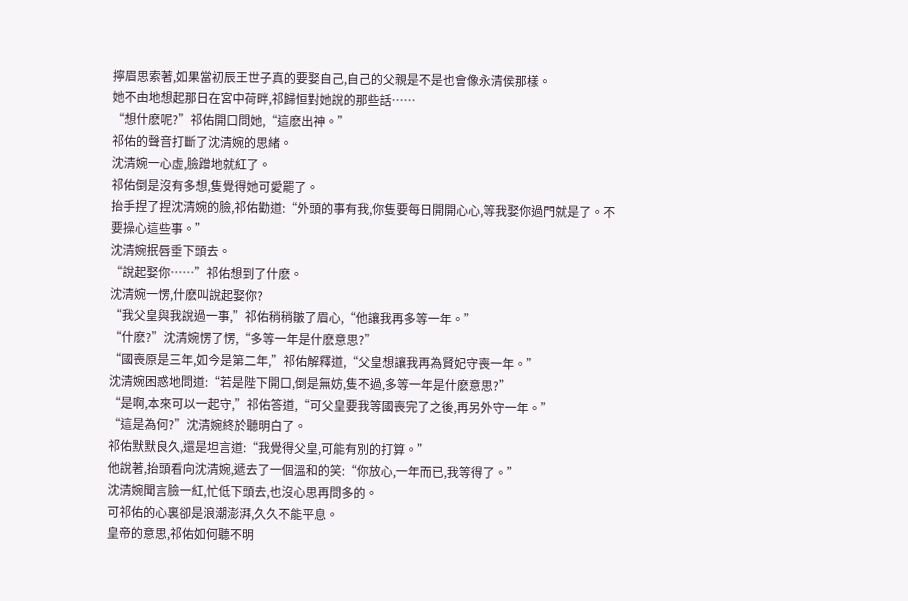擰眉思索著,如果當初辰王世子真的要娶自己,自己的父親是不是也會像永清侯那樣。
她不由地想起那日在宮中荷畔,祁歸恒對她說的那些話……
“想什麽呢?”祁佑開口問她,“這麽出神。”
祁佑的聲音打斷了沈清婉的思緒。
沈清婉一心虛,臉蹭地就紅了。
祁佑倒是沒有多想,隻覺得她可愛罷了。
抬手捏了捏沈清婉的臉,祁佑勸道:“外頭的事有我,你隻要每日開開心心,等我娶你過門就是了。不要操心這些事。”
沈清婉抿唇垂下頭去。
“說起娶你……”祁佑想到了什麽。
沈清婉一愣,什麽叫說起娶你?
“我父皇與我說過一事,”祁佑稍稍皺了眉心,“他讓我再多等一年。”
“什麽?”沈清婉愣了愣,“多等一年是什麽意思?”
“國喪原是三年,如今是第二年,”祁佑解釋道,“父皇想讓我再為賢妃守喪一年。”
沈清婉困惑地問道:“若是陛下開口,倒是無妨,隻不過,多等一年是什麽意思?”
“是啊,本來可以一起守,”祁佑答道,“可父皇要我等國喪完了之後,再另外守一年。”
“這是為何?”沈清婉終於聽明白了。
祁佑默默良久,還是坦言道:“我覺得父皇,可能有別的打算。”
他說著,抬頭看向沈清婉,遞去了一個溫和的笑:“你放心,一年而已,我等得了。”
沈清婉聞言臉一紅,忙低下頭去,也沒心思再問多的。
可祁佑的心裏卻是浪潮澎湃,久久不能平息。
皇帝的意思,祁佑如何聽不明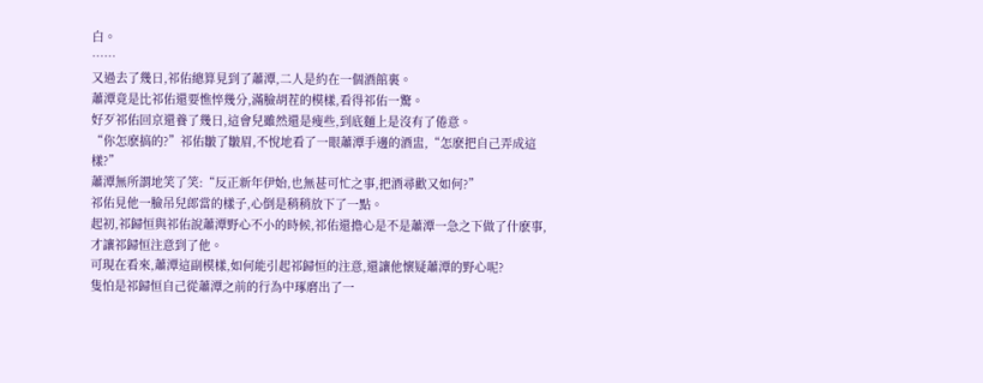白。
……
又過去了幾日,祁佑總算見到了蕭潭,二人是約在一個酒館裏。
蕭潭竟是比祁佑還要憔悴幾分,滿臉胡茬的模樣,看得祁佑一驚。
好歹祁佑回京還養了幾日,這會兒雖然還是瘦些,到底麵上是沒有了倦意。
“你怎麽搞的?”祁佑皺了皺眉,不悅地看了一眼蕭潭手邊的酒盅,“怎麽把自己弄成這樣?”
蕭潭無所謂地笑了笑:“反正新年伊始,也無甚可忙之事,把酒尋歡又如何?”
祁佑見他一臉吊兒郎當的樣子,心倒是稍稍放下了一點。
起初,祁歸恒與祁佑說蕭潭野心不小的時候,祁佑還擔心是不是蕭潭一急之下做了什麽事,才讓祁歸恒注意到了他。
可現在看來,蕭潭這副模樣,如何能引起祁歸恒的注意,還讓他懷疑蕭潭的野心呢?
隻怕是祁歸恒自己從蕭潭之前的行為中琢磨出了一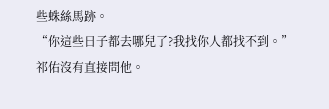些蛛絲馬跡。
“你這些日子都去哪兒了?我找你人都找不到。”祁佑沒有直接問他。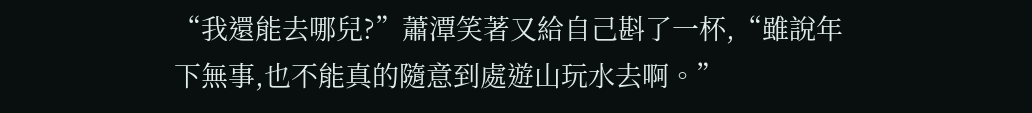“我還能去哪兒?”蕭潭笑著又給自己斟了一杯,“雖說年下無事,也不能真的隨意到處遊山玩水去啊。”